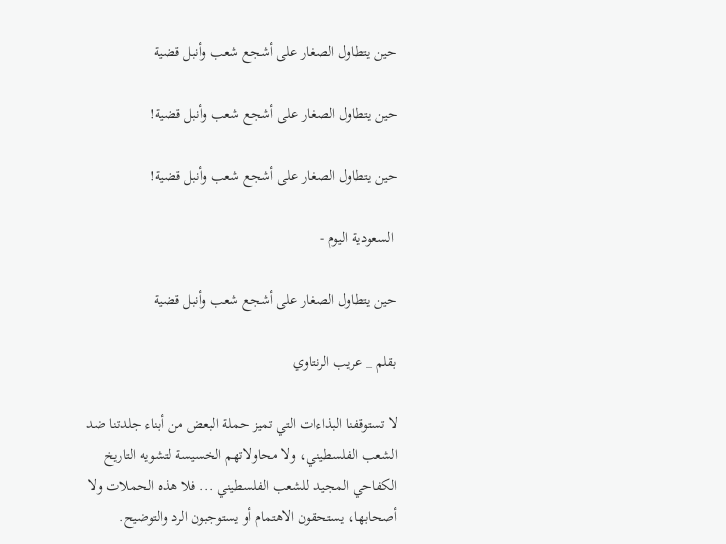حين يتطاول الصغار على أشجع شعب وأنبل قضية

حين يتطاول الصغار على أشجع شعب وأنبل قضية!

حين يتطاول الصغار على أشجع شعب وأنبل قضية!

 السعودية اليوم -

حين يتطاول الصغار على أشجع شعب وأنبل قضية

بقلم _ عريب الرنتاوي

لا تستوقفنا البذاءات التي تميز حملة البعض من أبناء جلدتنا ضد الشعب الفلسطيني، ولا محاولاتهم الخسيسة لتشويه التاريخ الكفاحي المجيد للشعب الفلسطيني ... فلا هذه الحملات ولا أصحابها، يستحقون الاهتمام أو يستوجبون الرد والتوضيح.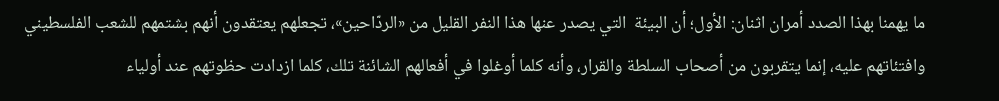ما يهمنا بهذا الصدد أمران اثنان: الأول؛ أن البيئة  التي يصدر عنها هذا النفر القليل من «الردّاحين»، تجعلهم يعتقدون أنهم بشتمهم للشعب الفلسطيني وافتئاتهم عليه، إنما يتقربون من أصحاب السلطة والقرار، وأنه كلما أوغلوا في أفعالهم الشائنة تلك، كلما ازدادت حظوتهم عند أولياء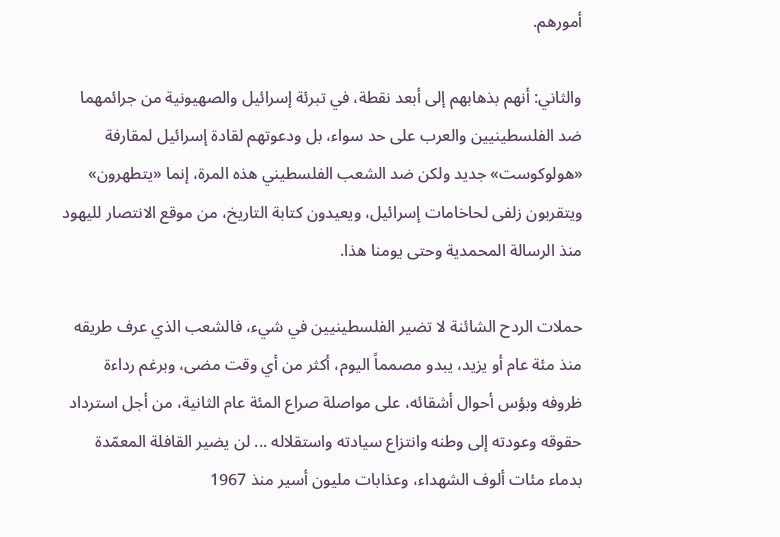أمورهم.

والثاني: أنهم بذهابهم إلى أبعد نقطة، في تبرئة إسرائيل والصهيونية من جرائمهما ضد الفلسطينيين والعرب على حد سواء، بل ودعوتهم لقادة إسرائيل لمقارفة «هولوكوست» جديد ولكن ضد الشعب الفلسطيني هذه المرة، إنما «يتطهرون» ويتقربون زلفى لحاخامات إسرائيل، ويعيدون كتابة التاريخ، من موقع الانتصار لليهود منذ الرسالة المحمدية وحتى يومنا هذا.

حملات الردح الشائنة لا تضير الفلسطينيين في شيء، فالشعب الذي عرف طريقه منذ مئة عام أو يزيد، يبدو مصمماً اليوم، أكثر من أي وقت مضى، وبرغم رداءة ظروفه وبؤس أحوال أشقائه، على مواصلة صراع المئة عام الثانية، من أجل استرداد حقوقه وعودته إلى وطنه وانتزاع سيادته واستقلاله ... لن يضير القافلة المعمّدة بدماء مئات ألوف الشهداء، وعذابات مليون أسير منذ 1967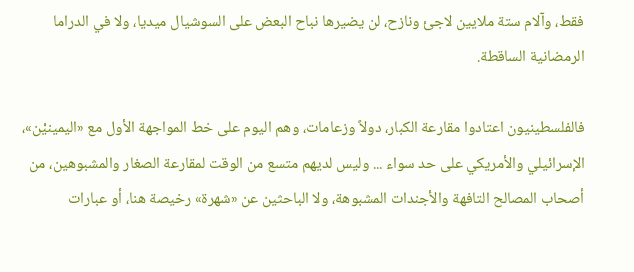فقط، وآلام ستة ملايين لاجئ ونازح، لن يضيرها نباح البعض على السوشيال ميديا، ولا في الدراما الرمضانية الساقطة.

فالفلسطينيون اعتادوا مقارعة الكبار، دولاً وزعامات، وهم اليوم على خط المواجهة الأول مع «اليمينيْن»، الإسرائيلي والأمريكي على حد سواء ... وليس لديهم متسع من الوقت لمقارعة الصغار والمشبوهين، من أصحاب المصالح التافهة والأجندات المشبوهة، ولا الباحثين عن «شهرة» رخيصة هنا، أو عبارات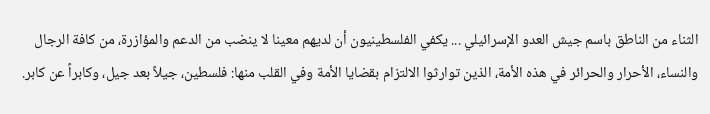الثناء من الناطق باسم جيش العدو الإسرائيلي ... يكفي الفلسطينيون أن لديهم معينا لا ينضب من الدعم والمؤازرة، من كافة الرجال والنساء، الأحرار والحرائر في هذه الأمة، الذين توارثوا الالتزام بقضايا الأمة وفي القلب منها: فلسطين، جيلاً بعد جيل، وكابراً عن كابر.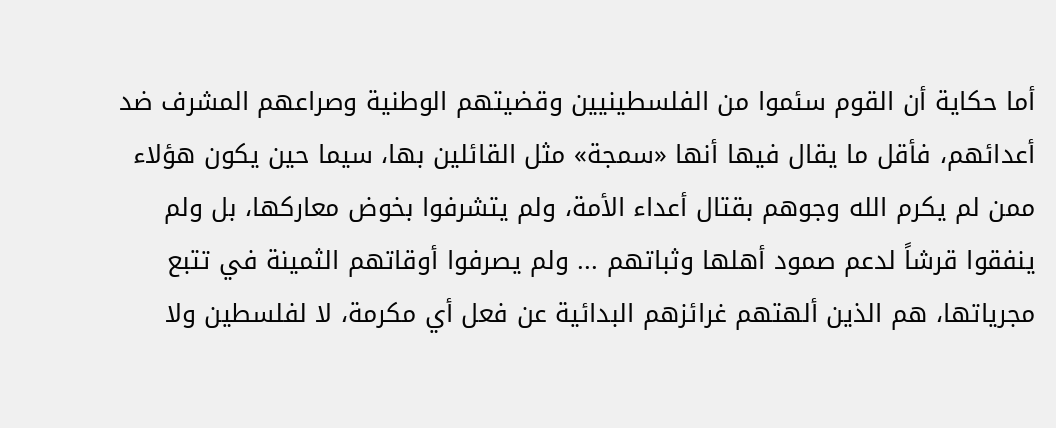أما حكاية أن القوم سئموا من الفلسطينيين وقضيتهم الوطنية وصراعهم المشرف ضد أعدائهم، فأقل ما يقال فيها أنها «سمجة» مثل القائلين بها، سيما حين يكون هؤلاء ممن لم يكرم الله وجوهم بقتال أعداء الأمة، ولم يتشرفوا بخوض معاركها، بل ولم ينفقوا قرشاً لدعم صمود أهلها وثباتهم ... ولم يصرفوا أوقاتهم الثمينة في تتبع مجرياتها، هم الذين ألهتهم غرائزهم البدائية عن فعل أي مكرمة، لا لفلسطين ولا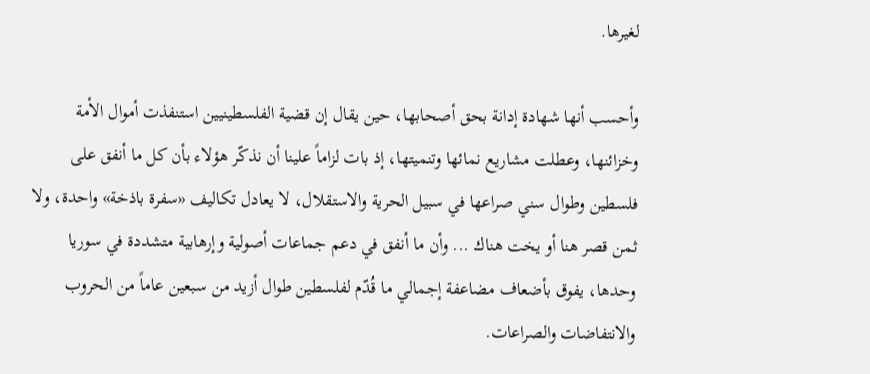لغيرها.

وأحسب أنها شهادة إدانة بحق أصحابها، حين يقال إن قضية الفلسطينيين استنفذت أموال الأمة وخزائنها، وعطلت مشاريع نمائها وتنميتها، إذ بات لزاماً علينا أن نذكّر هؤلاء بأن كل ما أنفق على فلسطين وطوال سني صراعها في سبيل الحرية والاستقلال، لا يعادل تكاليف «سفرة باذخة» واحدة، ولا ثمن قصر هنا أو يخت هناك ... وأن ما أنفق في دعم جماعات أصولية وإرهابية متشددة في سوريا وحدها، يفوق بأضعاف مضاعفة إجمالي ما قُدّم لفلسطين طوال أزيد من سبعين عاماً من الحروب والانتفاضات والصراعات.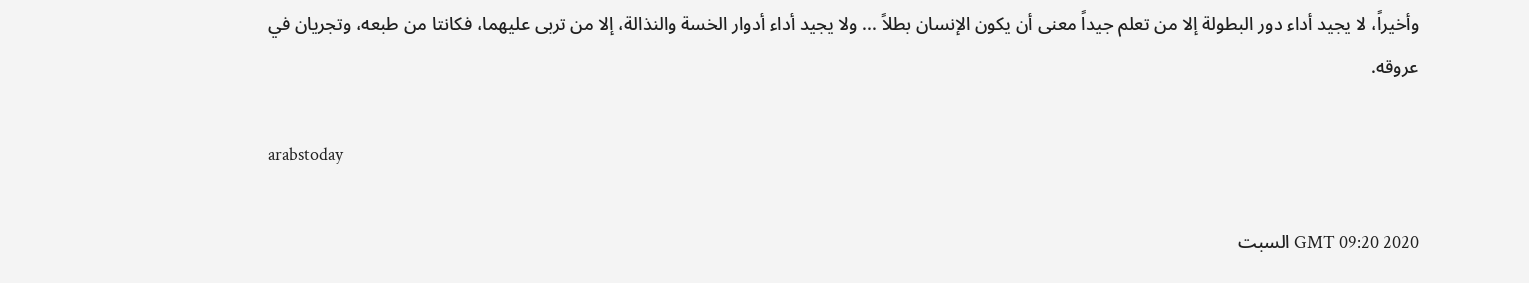وأخيراً، لا يجيد أداء دور البطولة إلا من تعلم جيداً معنى أن يكون الإنسان بطلاً ... ولا يجيد أداء أدوار الخسة والنذالة، إلا من تربى عليهما، فكانتا من طبعه، وتجريان في عروقه.

arabstoday

GMT 09:20 2020 السبت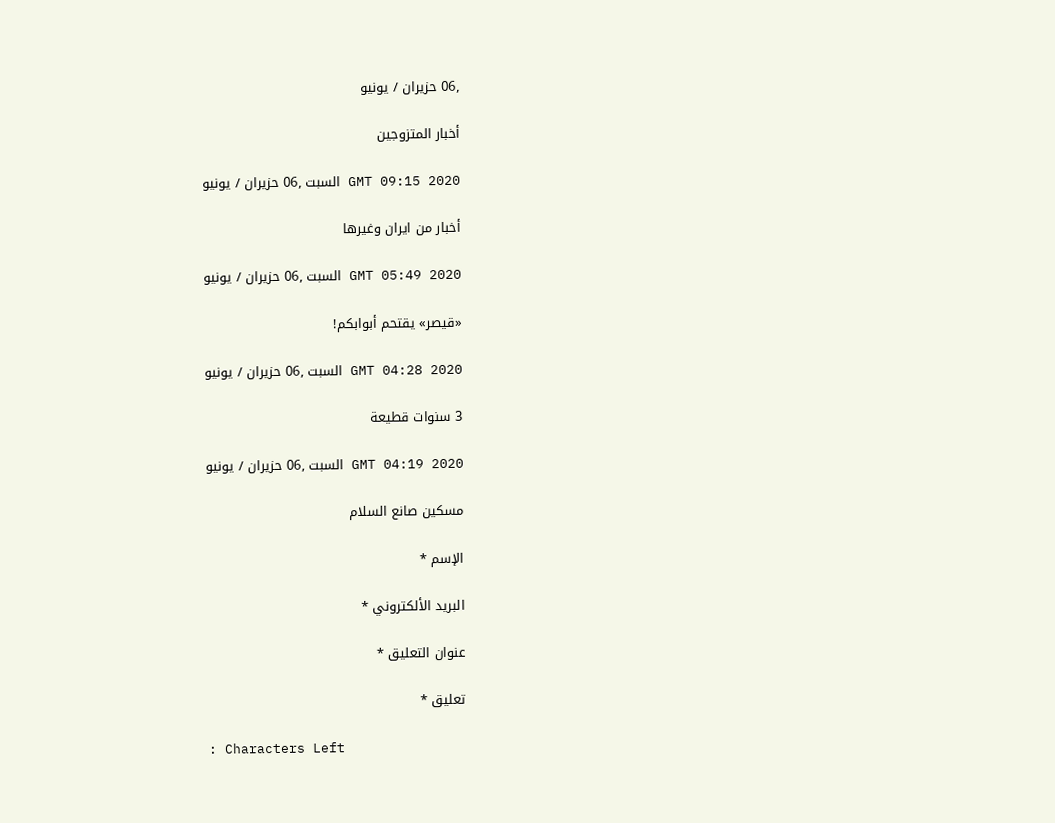,06 حزيران / يونيو

أخبار المتزوجين

GMT 09:15 2020 السبت ,06 حزيران / يونيو

أخبار من ايران وغيرها

GMT 05:49 2020 السبت ,06 حزيران / يونيو

«قيصر» يقتحم أبوابكم!

GMT 04:28 2020 السبت ,06 حزيران / يونيو

3 سنوات قطيعة

GMT 04:19 2020 السبت ,06 حزيران / يونيو

مسكين صانع السلام

الإسم *

البريد الألكتروني *

عنوان التعليق *

تعليق *

: Characters Left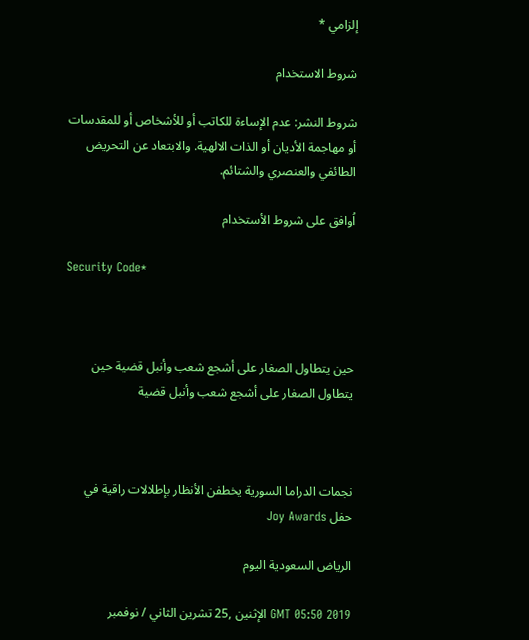إلزامي *

شروط الاستخدام

شروط النشر: عدم الإساءة للكاتب أو للأشخاص أو للمقدسات أو مهاجمة الأديان أو الذات الالهية. والابتعاد عن التحريض الطائفي والعنصري والشتائم.

اُوافق على شروط الأستخدام

Security Code*



حين يتطاول الصغار على أشجع شعب وأنبل قضية حين يتطاول الصغار على أشجع شعب وأنبل قضية



نجمات الدراما السورية يخطفن الأنظار بإطلالات راقية في حفل Joy Awards

الرياض السعودية اليوم

GMT 05:50 2019 الإثنين ,25 تشرين الثاني / نوفمبر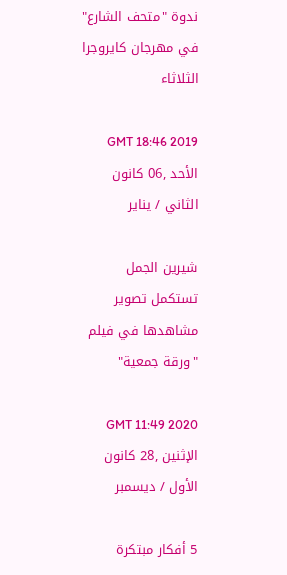ندوة "متحف الشارع" في مهرجان كايروجرا الثلاثاء

GMT 18:46 2019 الأحد ,06 كانون الثاني / يناير

شيرين الجمل تستكمل تصوير مشاهدها في فيلم "ورقة جمعية"

GMT 11:49 2020 الإثنين ,28 كانون الأول / ديسمبر

5 أفكار مبتكرة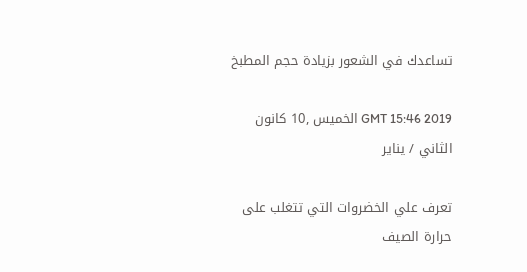تساعدك في الشعور بزيادة حجم المطبخ

GMT 15:46 2019 الخميس ,10 كانون الثاني / يناير

تعرف علي الخضروات التي تتغلب على حرارة الصيف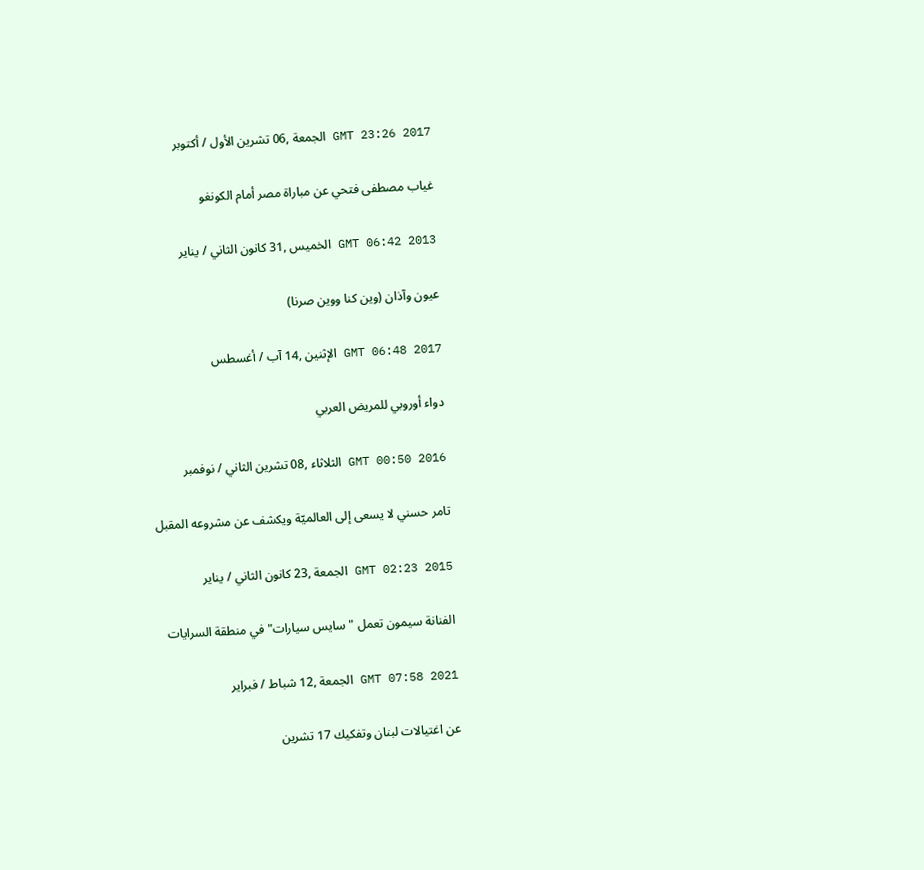GMT 23:26 2017 الجمعة ,06 تشرين الأول / أكتوبر

غياب مصطفى فتحي عن مباراة مصر أمام الكونغو

GMT 06:42 2013 الخميس ,31 كانون الثاني / يناير

عيون وآذان (وين كنا ووين صرنا)

GMT 06:48 2017 الإثنين ,14 آب / أغسطس

دواء أوروبي للمريض العربي

GMT 00:50 2016 الثلاثاء ,08 تشرين الثاني / نوفمبر

تامر حسني لا يسعى إلى العالميّة ويكشف عن مشروعه المقبل

GMT 02:23 2015 الجمعة ,23 كانون الثاني / يناير

الفنانة سيمون تعمل "سايس سيارات" في منطقة السرايات

GMT 07:58 2021 الجمعة ,12 شباط / فبراير

عن اغتيالات لبنان وتفكيك 17 تشرين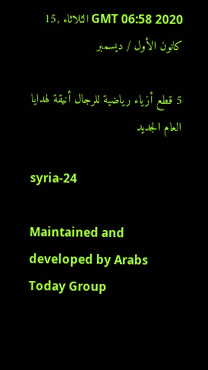GMT 06:58 2020 الثلاثاء ,15 كانون الأول / ديسمبر

5 قطع أزياء رياضية للرجال أنيقة لهدايا العام الجديد

syria-24

Maintained and developed by Arabs Today Group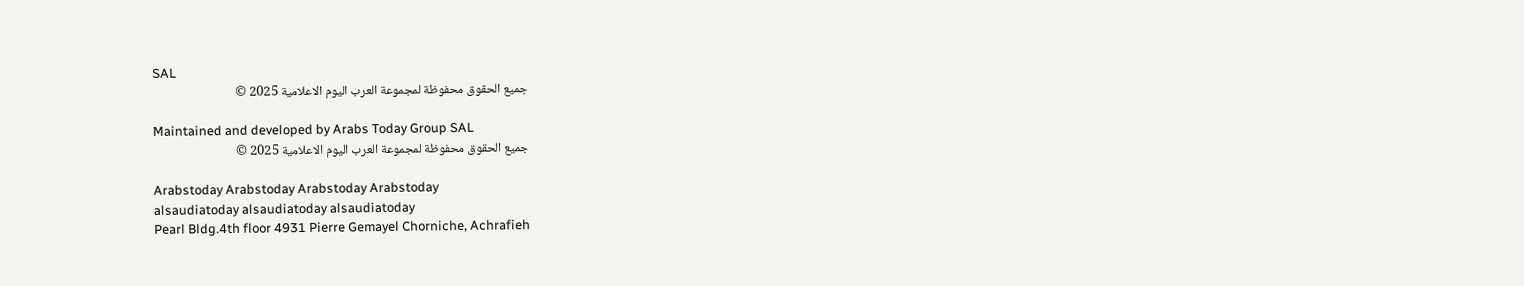SAL
جميع الحقوق محفوظة لمجموعة العرب اليوم الاعلامية 2025 ©

Maintained and developed by Arabs Today Group SAL
جميع الحقوق محفوظة لمجموعة العرب اليوم الاعلامية 2025 ©

Arabstoday Arabstoday Arabstoday Arabstoday
alsaudiatoday alsaudiatoday alsaudiatoday
Pearl Bldg.4th floor 4931 Pierre Gemayel Chorniche, Achrafieh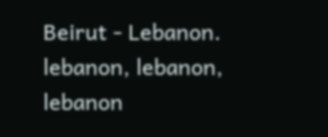Beirut - Lebanon.
lebanon, lebanon, lebanon